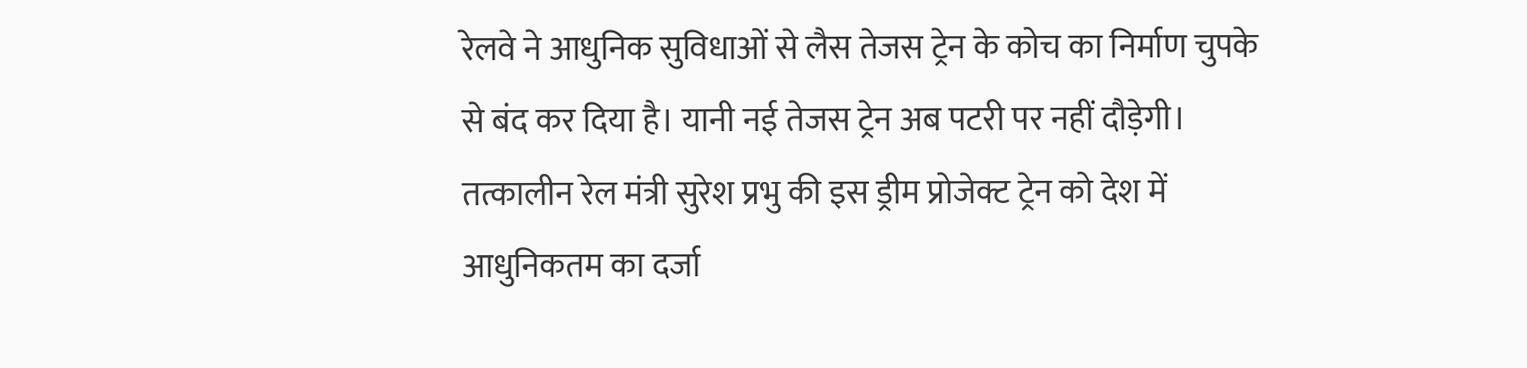रेलवे ने आधुनिक सुविधाओं से लैस तेजस ट्रेन के कोच का निर्माण चुपके से बंद कर दिया है। यानी नई तेजस ट्रेन अब पटरी पर नहीं दौड़ेगी। तत्कालीन रेल मंत्री सुरेश प्रभु की इस ड्रीम प्रोजेक्ट ट्रेन को देश में आधुनिकतम का दर्जा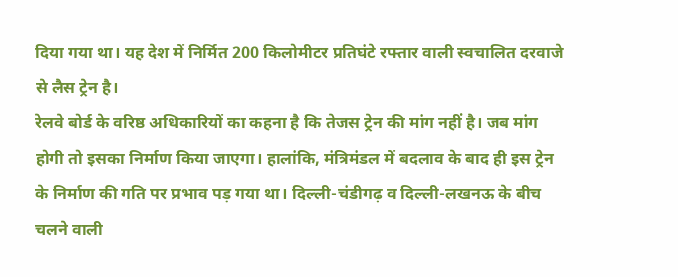दिया गया था। यह देश में निर्मित 200 किलोमीटर प्रतिघंटे रफ्तार वाली स्वचालित दरवाजे से लैस ट्रेन है।
रेलवे बोर्ड के वरिष्ठ अधिकारियों का कहना है कि तेजस ट्रेन की मांग नहीं है। जब मांग होगी तो इसका निर्माण किया जाएगा। हालांकि, मंत्रिमंडल में बदलाव के बाद ही इस ट्रेन के निर्माण की गति पर प्रभाव पड़ गया था। दिल्ली-चंडीगढ़ व दिल्ली-लखनऊ के बीच चलने वाली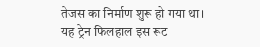तेजस का निर्माण शुरू हो गया था।
यह ट्रेन फिलहाल इस रूट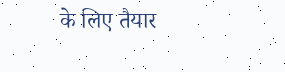के लिए तैयार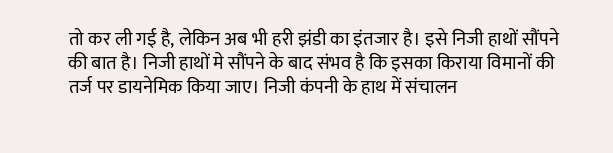तो कर ली गई है, लेकिन अब भी हरी झंडी का इंतजार है। इसे निजी हाथों सौंपने की बात है। निजी हाथों मे सौंपने के बाद संभव है कि इसका किराया विमानों की तर्ज पर डायनेमिक किया जाए। निजी कंपनी के हाथ में संचालन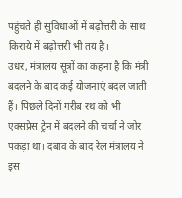पहुंचते ही सुविधाओं में बढ़ोत्तरी के साथ किराये में बढ़ोत्तरी भी तय है।
उधर, मंत्रालय सूत्रों का कहना है कि मंत्री बदलने के बाद कई योजनाएं बदल जाती हैं। पिछले दिनों गरीब रथ को भी एक्सप्रेस ट्रेन में बदलने की चर्चा ने जोर पकड़ा था। दबाव के बाद रेल मंत्रालय ने इस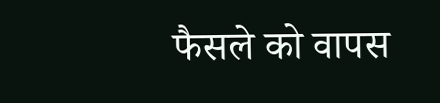फैसले को वापस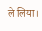ले लिया।